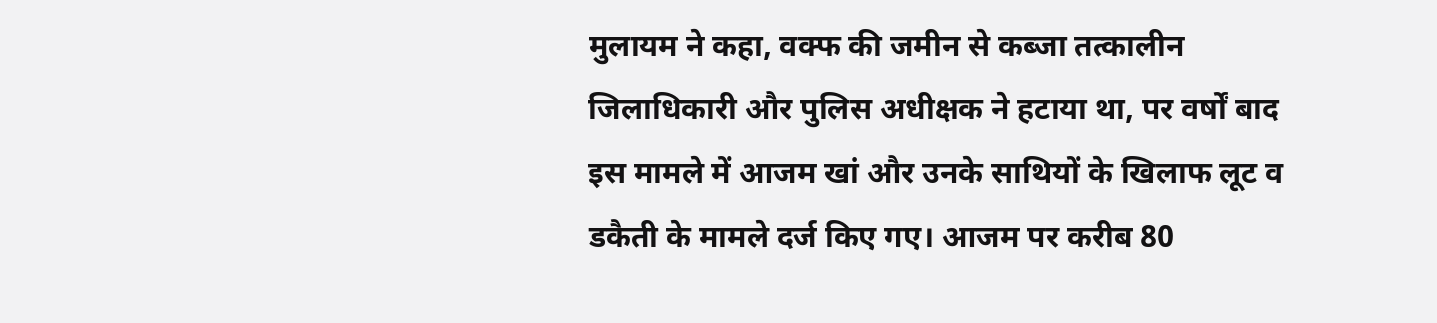मुलायम ने कहा, वक्फ की जमीन से कब्जा तत्कालीन जिलाधिकारी और पुलिस अधीक्षक ने हटाया था, पर वर्षों बाद इस मामले में आजम खां और उनके साथियों के खिलाफ लूट व डकैती के मामले दर्ज किए गए। आजम पर करीब 80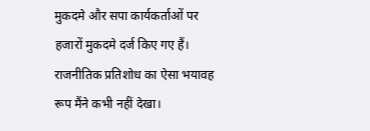मुकदमे और सपा कार्यकर्ताओं पर हजारों मुकदमे दर्ज किए गए हैं। राजनीतिक प्रतिशोध का ऐसा भयावह रूप मैंने कभी नहीं देखा।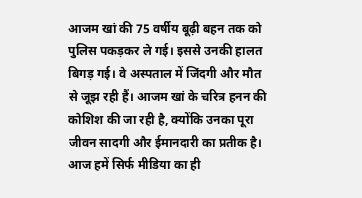आजम खां की 75 वर्षीय बूढ़ी बहन तक को पुलिस पकड़कर ले गई। इससे उनकी हालत बिगड़ गई। वे अस्पताल में जिंदगी और मौत से जूझ रही हैं। आजम खां के चरित्र हनन की कोशिश की जा रही है, क्योंकि उनका पूरा जीवन सादगी और ईमानदारी का प्रतीक है।
आज हमें सिर्फ मीडिया का ही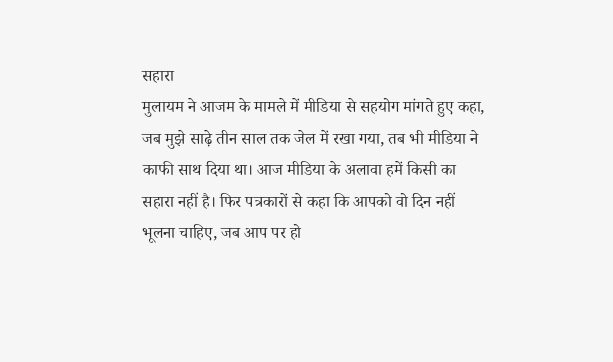सहारा
मुलायम ने आजम के मामले में मीडिया से सहयोग मांगते हुए कहा, जब मुझे साढ़े तीन साल तक जेल में रखा गया, तब भी मीडिया ने काफी साथ दिया था। आज मीडिया के अलावा हमें किसी का सहारा नहीं है। फिर पत्रकारों से कहा कि आपको वो दिन नहीं भूलना चाहिए, जब आप पर हो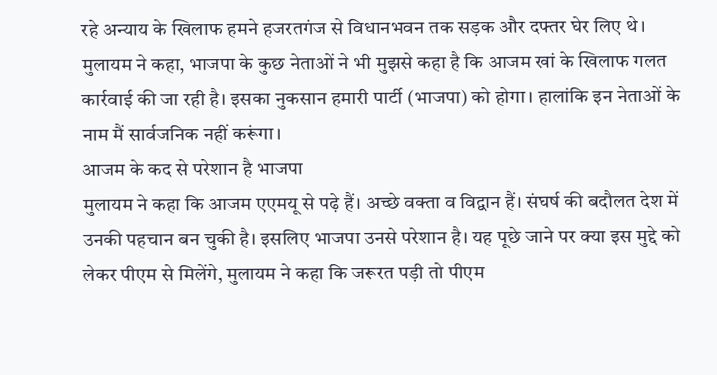रहे अन्याय के खिलाफ हमने हजरतगंज से विधानभवन तक सड़क और दफ्तर घेर लिए थे।
मुलायम ने कहा, भाजपा के कुछ नेताओं ने भी मुझसे कहा है कि आजम खां के खिलाफ गलत कार्रवाई की जा रही है। इसका नुकसान हमारी पार्टी (भाजपा) को होगा। हालांकि इन नेताओं के नाम मैं सार्वजनिक नहीं करूंगा।
आजम के कद से परेशान है भाजपा
मुलायम ने कहा कि आजम एएमयू से पढ़े हैं। अच्छे वक्ता व विद्वान हैं। संघर्ष की बदौलत देश में उनकी पहचान बन चुकी है। इसलिए भाजपा उनसे परेशान है। यह पूछे जाने पर क्या इस मुद्दे को लेकर पीएम से मिलेंगे, मुलायम ने कहा कि जरूरत पड़ी तो पीएम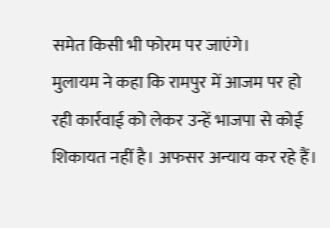समेत किसी भी फोरम पर जाएंगे।
मुलायम ने कहा कि रामपुर में आजम पर हो रही कार्रवाई को लेकर उन्हें भाजपा से कोई शिकायत नहीं है। अफसर अन्याय कर रहे हैं।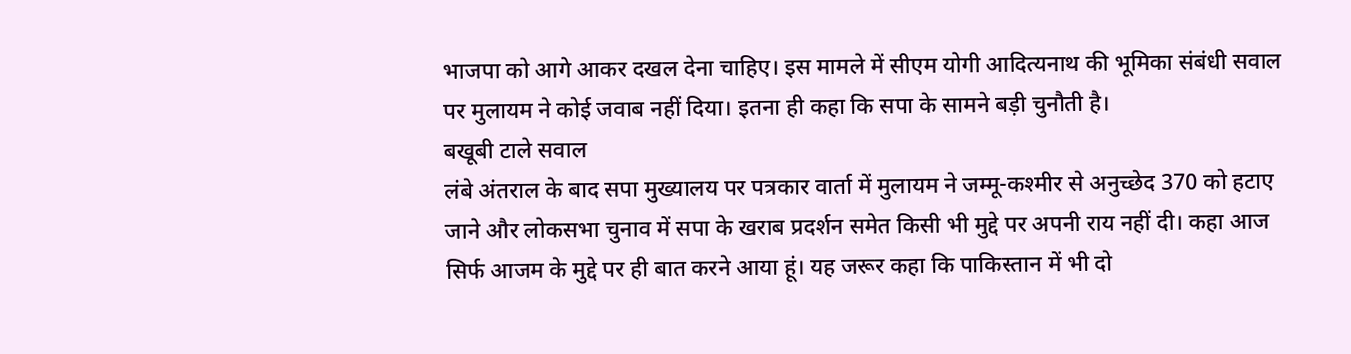भाजपा को आगे आकर दखल देना चाहिए। इस मामले में सीएम योगी आदित्यनाथ की भूमिका संबंधी सवाल पर मुलायम ने कोई जवाब नहीं दिया। इतना ही कहा कि सपा के सामने बड़ी चुनौती है।
बखूबी टाले सवाल
लंबे अंतराल के बाद सपा मुख्यालय पर पत्रकार वार्ता में मुलायम ने जम्मू-कश्मीर से अनुच्छेद 370 को हटाए जाने और लोकसभा चुनाव में सपा के खराब प्रदर्शन समेत किसी भी मुद्दे पर अपनी राय नहीं दी। कहा आज सिर्फ आजम के मुद्दे पर ही बात करने आया हूं। यह जरूर कहा कि पाकिस्तान में भी दो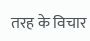तरह के विचार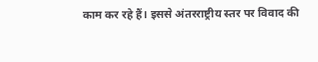काम कर रहे हैं। इससे अंतरराष्ट्रीय स्तर पर विवाद की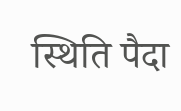स्थिति पैदा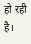हो रही है।